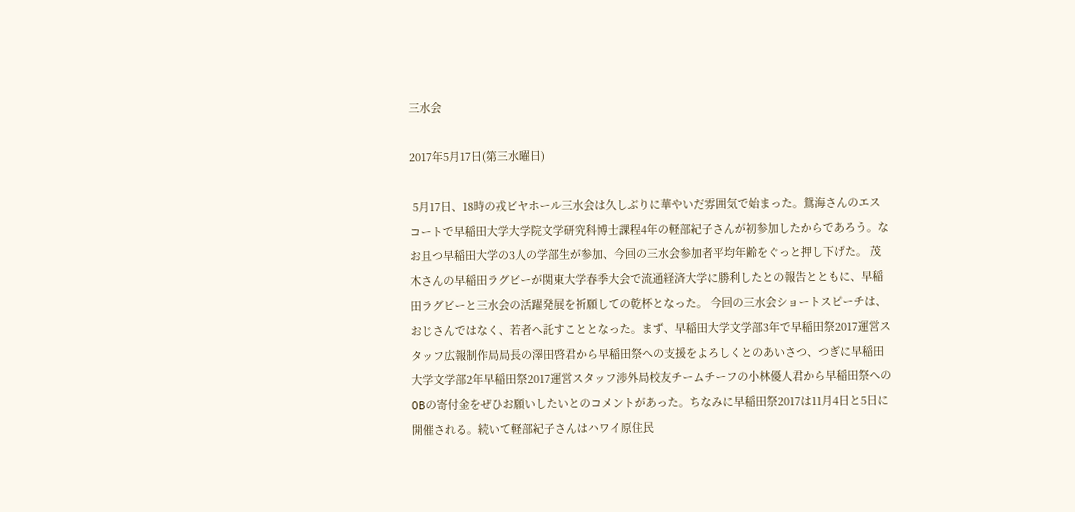三水会

2017年5月17日(第三水曜日)

 5月17日、18時の戎ビヤホール三水会は久しぶりに華やいだ雰囲気で始まった。鴛海さんのエスコートで早稲田大学大学院文学研究科博士課程4年の軽部紀子さんが初参加したからであろう。なお且つ早稲田大学の3人の学部生が参加、今回の三水会参加者平均年齢をぐっと押し下げた。 茂木さんの早稲田ラグビーが関東大学春季大会で流通経済大学に勝利したとの報告とともに、早稲田ラグビーと三水会の活躍発展を祈願しての乾杯となった。 今回の三水会ショートスピーチは、おじさんではなく、若者へ託すこととなった。まず、早稲田大学文学部3年で早稲田祭2017運営スタッフ広報制作局局長の澤田啓君から早稲田祭への支援をよろしくとのあいさつ、つぎに早稲田大学文学部2年早稲田祭2017運営スタッフ渉外局校友チームチーフの小林優人君から早稲田祭へのOBの寄付金をぜひお願いしたいとのコメントがあった。ちなみに早稲田祭2017は11月4日と5日に開催される。続いて軽部紀子さんはハワイ原住民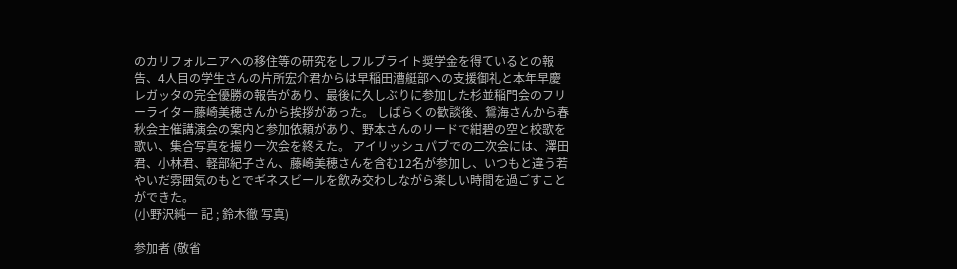のカリフォルニアへの移住等の研究をしフルブライト奨学金を得ているとの報告、4人目の学生さんの片所宏介君からは早稲田漕艇部への支援御礼と本年早慶レガッタの完全優勝の報告があり、最後に久しぶりに参加した杉並稲門会のフリーライター藤崎美穂さんから挨拶があった。 しばらくの歓談後、鴛海さんから春秋会主催講演会の案内と参加依頼があり、野本さんのリードで紺碧の空と校歌を歌い、集合写真を撮り一次会を終えた。 アイリッシュパブでの二次会には、澤田君、小林君、軽部紀子さん、藤崎美穂さんを含む12名が参加し、いつもと違う若やいだ雰囲気のもとでギネスビールを飲み交わしながら楽しい時間を過ごすことができた。
(小野沢純一 記 ; 鈴木徹 写真)

参加者 (敬省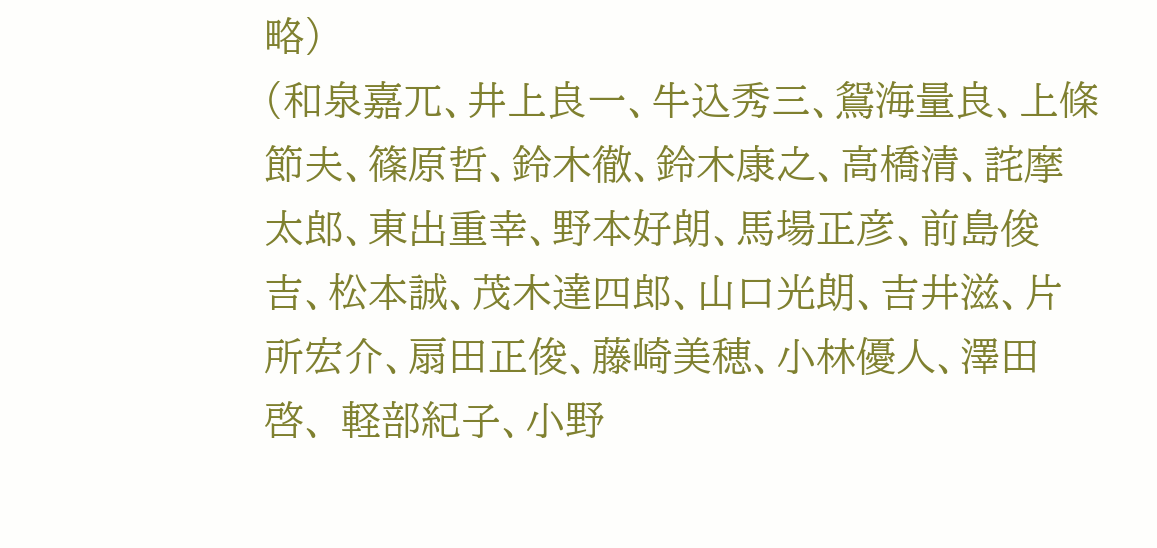略)
(和泉嘉兀、井上良一、牛込秀三、鴛海量良、上條節夫、篠原哲、鈴木徹、鈴木康之、高橋清、詫摩太郎、東出重幸、野本好朗、馬場正彦、前島俊吉、松本誠、茂木達四郎、山口光朗、吉井滋、片所宏介、扇田正俊、藤崎美穂、小林優人、澤田啓、 軽部紀子、小野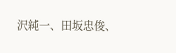沢純一、田坂忠俊、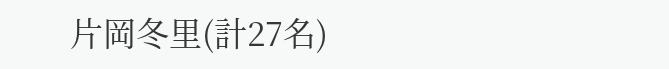片岡冬里(計27名)